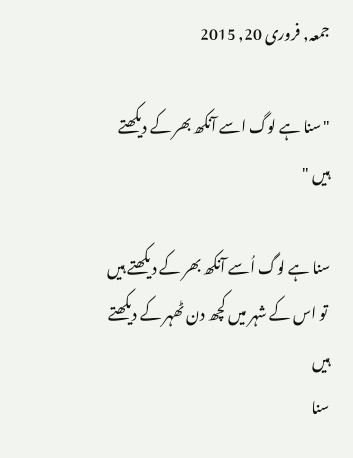جمعہ, فروری 20, 2015

"سنا ہے لوگ اسے آنکھ بھر کے دیکھتے ہیں "

سنا ہے لوگ اُسے آنکھ بھر کے دیکھتے ہیں
 تو اس کے شہر میں‌ کچھ دن ٹھہر کے دیکھتے ہیں
سنا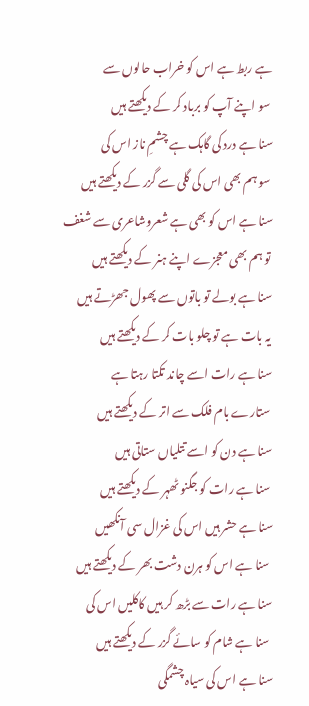ہے ربط ہے اس کو خراب حالوں سے
 سو اپنے آپ کو برباد کر کے دیکھتے ہیں
سنا ہے درد کی گاہک ہے چشمِ ناز اس کی
 سو ہم بھی اس کی گلی سے گزر کے دیکھتے ہیں
سنا ہے اس کو بھی ہے شعروشاعری سے شغف
 تو ہم بھی معجزے اپنے ہنر کے دیکھتے ہیں
سنا ہے بولے تو باتوں سے پھول جھڑتے ہیں
 یہ بات ہے تو چلو بات کر کے دیکھتے ہیں
سنا ہے رات اسے چاند تکتا رہتا ہے
 ستارے بام فلک سے اتر کے دیکھتے ہیں
سنا ہے دن کو اسے تتلیاں ستاتی ہیں
 سنا ہے رات کو جگنو ٹھہر کے دیکھتے ہیں
سنا ہے حشر ہیں‌ اس کی غزال سی آنکھیں
 سنا ہے اس کو ہرن دشت بھر کے دیکھتے ہیں
سنا ہے رات سے بڑھ کر ہیں‌ کاکلیں اس کی
 سنا ہے شام کو سائے گزر کے دیکھتے ہیں
سنا ہے اس کی سیاہ چشمگی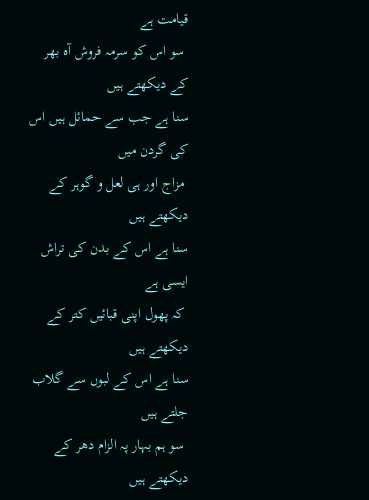قیامت ہے
 سو اس کو سرمہ فروش آہ بھر کے دیکھتے ہیں
سنا ہے جب سے حمائل ہیں اس کی گردن میں
 مزاج اور ہی لعل و گوہر کے دیکھتے ہیں
سنا ہے اس کے بدن کی تراش ایسی ہے
 کہ پھول اپنی قبائیں کتر کے دیکھتے ہیں
سنا ہے اس کے لبوں سے گلاب جلتے ہیں
 سو ہم بہار پہ الزام دھر کے دیکھتے ہیں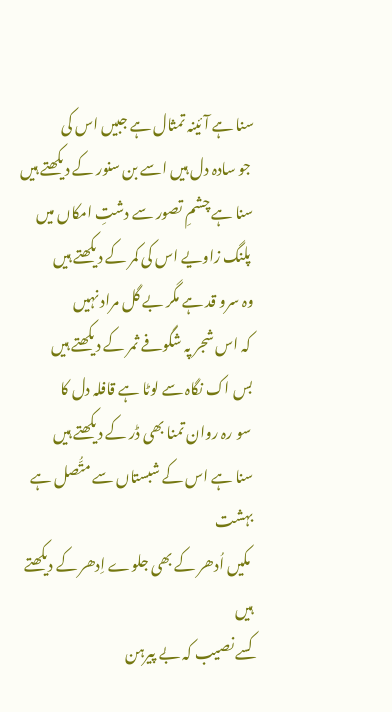سنا ہے آئینہ تمثال ہے جبیں اس کی
 جو سادہ دل ہیں‌ اسے بن سنور کے دیکھتے ہیں
سنا ہے چشمِ تصور سے دشتِ امکاں میں
 پلنگ زاویے اس کی کمر کے دیکھتے ہیں
وہ سرو قد ہے مگر بے گل مراد نہیں
 کہ اس شجر پہ شگوفے ثمر کے دیکھتے ہیں
بس اک نگاہ سے لوٹا ہے قافلہ دل کا
 سو رہ روان تمنا بھی ڈر کے دیکھتے ہیں
سنا ہے اس کے شبستاں سے متُّصل ہے بہشت
 مکیں‌ اُدھر کے بھی جلوے اِدھر کے دیکھتے ہیں
کسے نصیب کہ بے پیرہن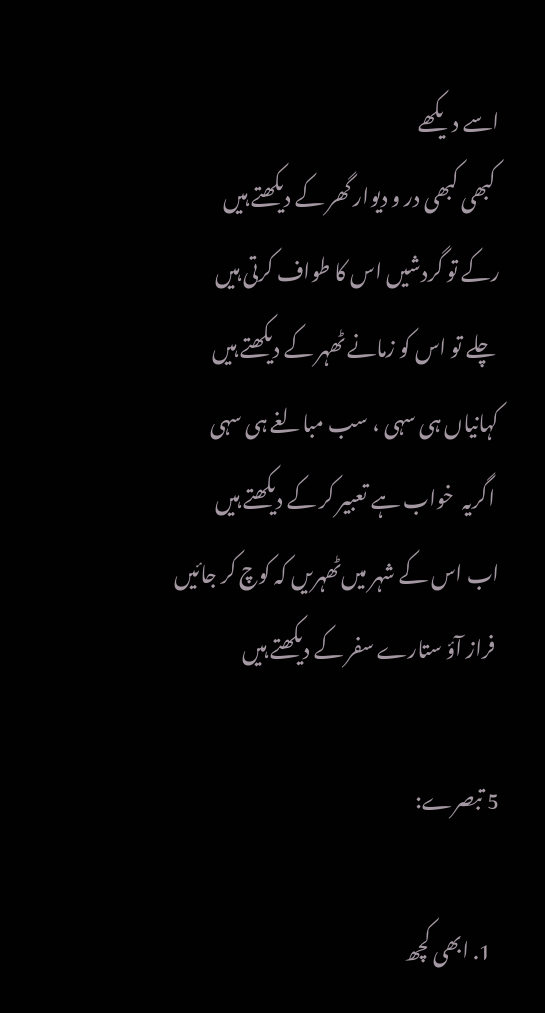اسے دیکھے
 کبھی کبھی در و دیوار گھر کے دیکھتے ہیں
رکے تو گردشیں اس کا طواف کرتی ہیں
 چلے تو اس کو زمانے ٹھہر کے دیکھتے ہیں
کہانیاں ہی سہی ، سب مبالغے ہی سہی
 اگریہ  خواب ہے تعبیر کر کے دیکھتے ہیں
اب اس کے شہر میں‌ٹھہریں کہ کوچ کر جائیں
 فراز آؤ ستارے سفر کے دیکھتے ہیں‌

5 تبصرے:

  1. ابھی کچھ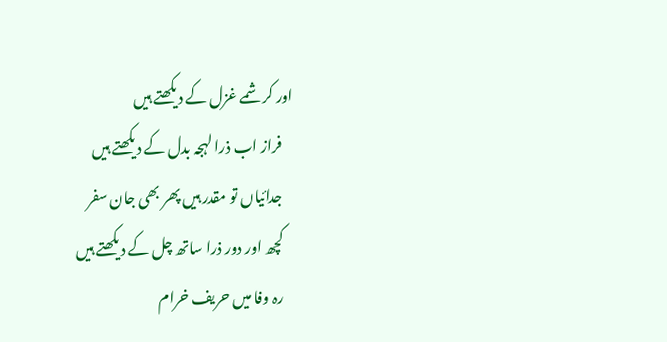اور کرشمے غزل کے دیکھتے ہیں
    فراز اب ذرا لہجہ بدل کے دیکھتے ہیں
    جدائیاں تو مقدر ہیں پھر بھی جان سفر
    کچھ اور دور ذرا ساتھ چل کے دیکھتے ہیں
    رہ وفا میں حریف خرام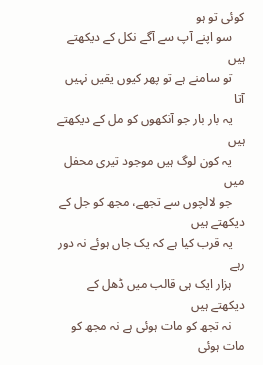کوئی تو ہو
    سو اپنے آپ سے آگے نکل کے دیکھتے ہیں
    تو سامنے ہے تو پھر کیوں یقیں نہیں آتا
    یہ بار بار جو آنکھوں کو مل کے دیکھتے ہیں
    یہ کون لوگ ہیں موجود تیری محفل میں
    جو لالچوں سے تجھے، مجھ کو جل کے دیکھتے ہیں
    یہ قرب کیا ہے کہ یک جاں ہوئے نہ دور رہے
    ہزار ایک ہی قالب میں ڈھل کے دیکھتے ہیں
    نہ تجھ کو مات ہوئی ہے نہ مجھ کو مات ہوئی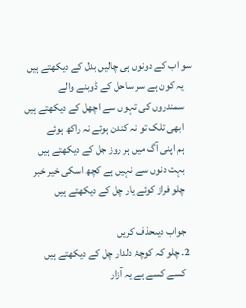سو اب کے دونوں ہی چالیں بدل کے دیکھتے ہیں
    یہ کون ہے سر ساحل کے ڈوبنے والے
    سمندروں کی تہوں سے اچھل کے دیکھتے ہیں
    ابھی تلک تو نہ کندن ہوئے نہ راکھ ہوئے
    ہم اپنی آگ میں ہر روز جل کے دیکھتے ہیں
    بہت دنوں سے نہیں ہے کچھ اسکی خیر خبر
    چلو فراز کوئے یار چل کے دیکھتے ہیں

    جواب دیںحذف کریں
  2. چلو کہ کوچۂ دلدار چل کے دیکھتے ہیں
    کسے کسے ہے یہ آزار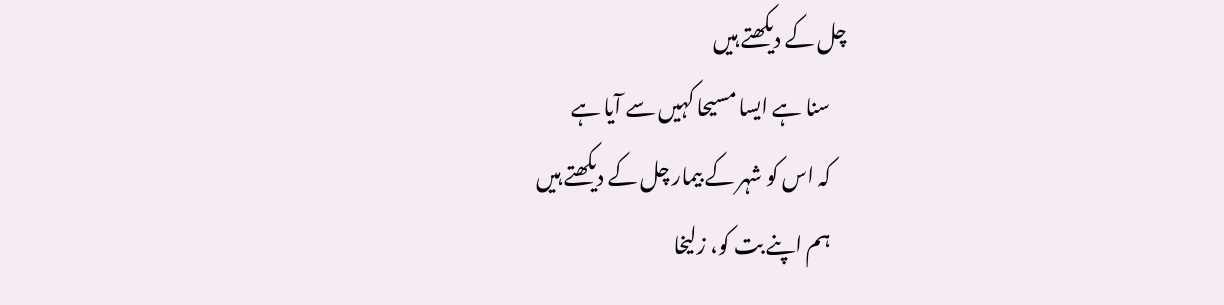چل کے دیکھتے ہیں
    سنا ہے ایسا مسیحا کہیں سے آیا ہے
    کہ اس کو شہر کے بیمار چل کے دیکھتے ہیں
    ہم اپنے بت کو، زلیخا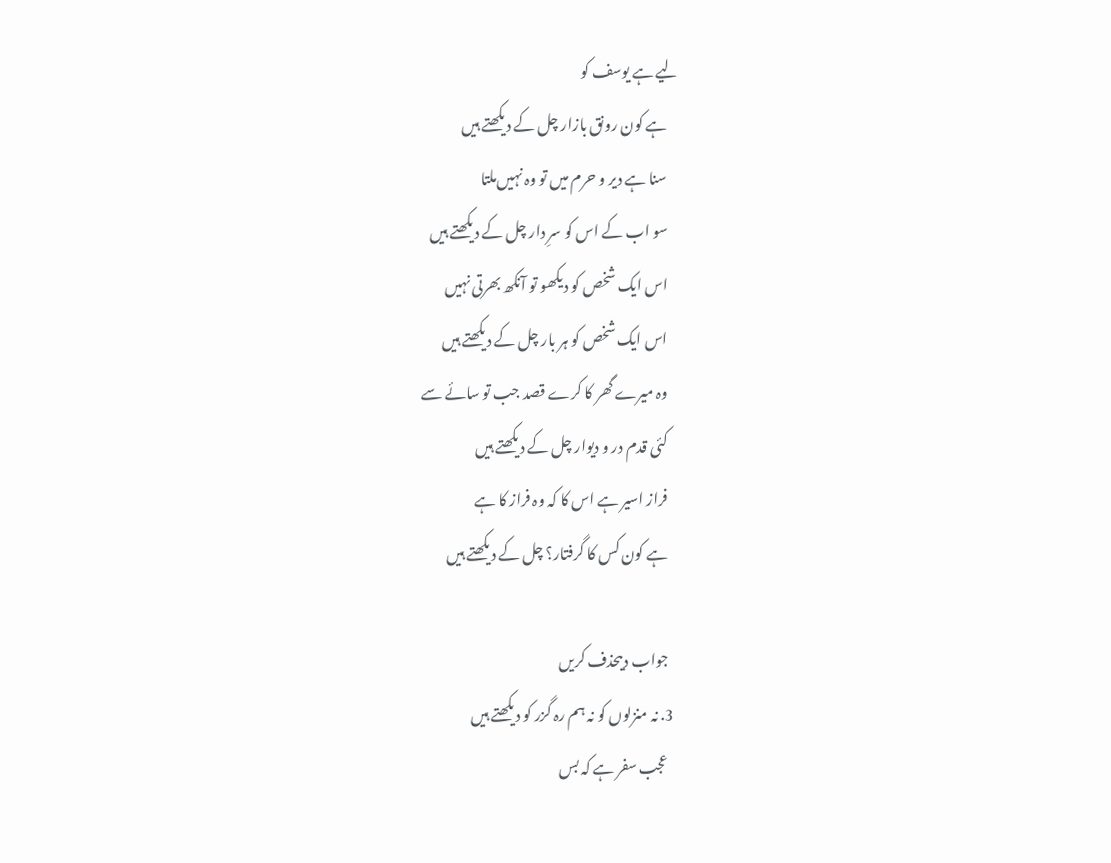لیے ہے یوسف کو
    ہے کون رونق بازار چل کے دیکھتے ہیں
    سنا ہے دیر و حرم میں تو وہ نہیں‌ملتا
    سو اب کے اس کو سرِ دار چل کے دیکھتے ہیں
    اس ایک شخص کو دیکھو تو آنکھ بھرتی نہیں
    اس ایک شخص کو ہر بار چل کے دیکھتے ہیں
    وہ میرے گھر کا کرے قصد جب تو سائے سے
    کئی قدم در و دیوار چل کے دیکھتے ہیں
    فراز اسیر ہے اس کا کہ وہ فراز کا ہے
    ہے کون کس کا گرفتار؟ چل کے دیکھتے ہیں

    جواب دیںحذف کریں
  3. نہ منزلوں کو نہ ہم رہ گزر کو دیکھتے ہیں
    عجب سفر ہے کہ بس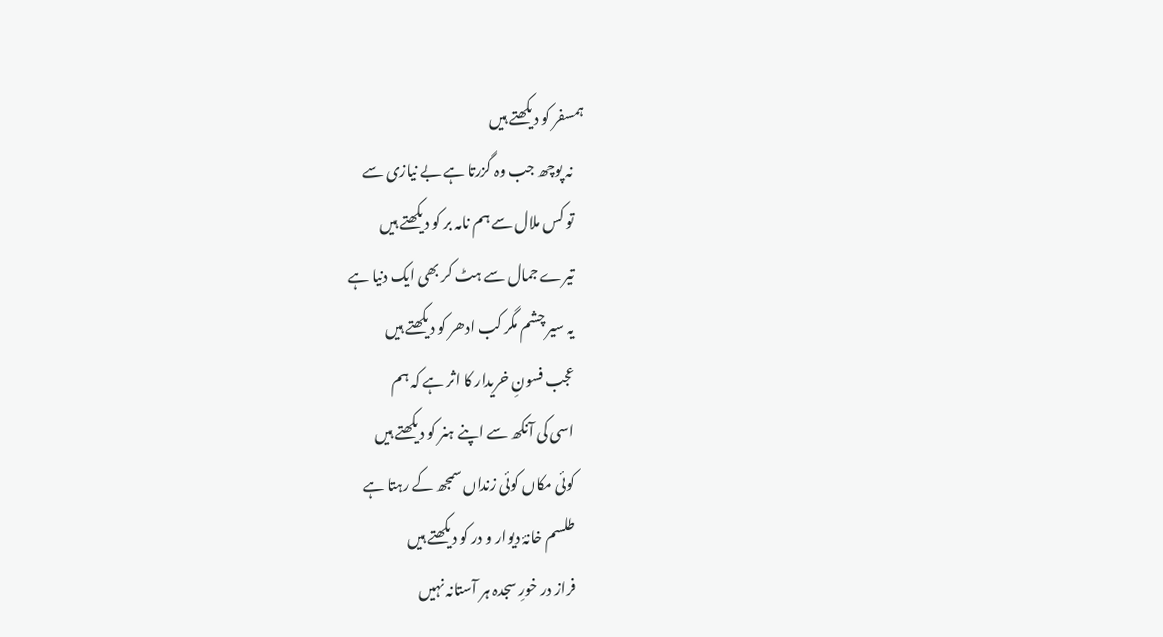ہمسفر کو دیکھتے ہیں
    نہ پوچھ جب وہ گزرتا ہے بے نیازی سے
    تو کس ملال سے ہم نامہ بر کو دیکھتے ہیں
    تیرے جمال سے ہٹ کر بھی ایک دنیا ہے
    یہ سیر چشم مگر کب ادھر کو دیکھتے ہیں
    عجب فسونِ خریدار کا اثر ہے کہ ہم
    اسی کی آنکھ سے اپنے ہنر کو دیکھتے ہیں
    کوئی مکاں کوئی زنداں سمجھ کے رہتا ہے
    طلسم خانۂ دیوار و در کو دیکھتے ہیں
    فراز در خورِ سجدہ ہر آستانہ نہیں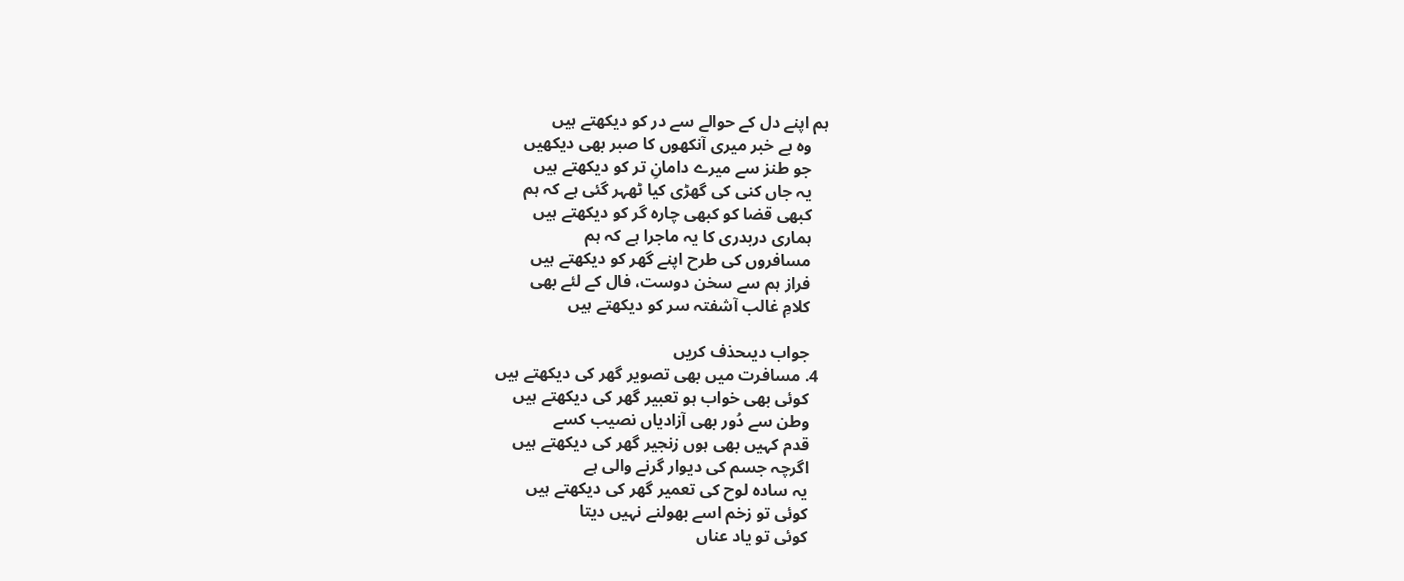ہم اپنے دل کے حوالے سے در کو دیکھتے ہیں
    وہ بے خبر میری آنکھوں کا صبر بھی دیکھیں
    جو طنز سے میرے دامانِ تر کو دیکھتے ہیں
    یہ جاں کنی کی گھڑی کیا ٹھہر گئی ہے کہ ہم
    کبھی قضا کو کبھی چارہ گر کو دیکھتے ہیں
    ہماری دربدری کا یہ ماجرا ہے کہ ہم
    مسافروں کی طرح اپنے گھر کو دیکھتے ہیں
    فراز ہم سے سخن دوست، فال کے لئے بھی
    کلامِ غالب آشفتہ سر کو دیکھتے ہیں

    جواب دیںحذف کریں
  4. مسافرت میں بھی تصویر گھر کی دیکھتے ہیں
    کوئی بھی خواب ہو تعبیر گھر کی دیکھتے ہیں
    وطن سے دُور بھی آزادیاں نصیب کسے
    قدم کہیں بھی ہوں زنجیر گھر کی دیکھتے ہیں
    اگرچہ جسم کی دیوار گرنے والی ہے
    یہ سادہ لوح کی تعمیر گھر کی دیکھتے ہیں
    کوئی تو زخم اسے بھولنے نہیں دیتا
    کوئی تو یاد عناں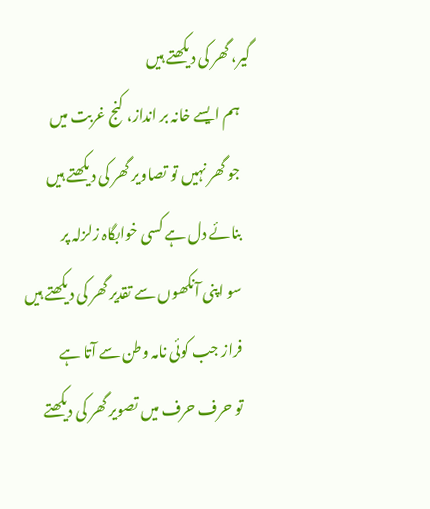گیر، گھر کی دیکھتے ہیں
    ہم ایسے خانہ بر انداز، کنج غربت میں
    جو گھر نہیں تو تصاویر گھر کی دیکھتے ہیں
    بنائے دل ہے کسی خوابگاہ زلزلہ پر
    سو اپنی آنکھوں سے تقدیر گھر کی دیکھتے ہیں
    فراز جب کوئی نامہ وطن سے آتا ہے
    تو حرف حرف میں تصویر گھر کی دیکھتے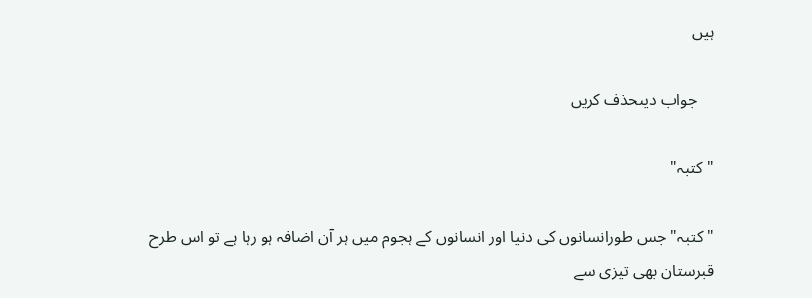ہیں

    جواب دیںحذف کریں

"کتبہ"

"کتبہ" جس طورانسانوں کی دنیا اور انسانوں کے ہجوم میں ہر آن اضافہ ہو رہا ہے تو اس طرح قبرستان بھی تیزی سے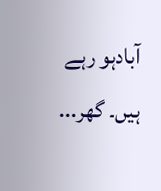آبادہو رہے ہیں۔ گھر...